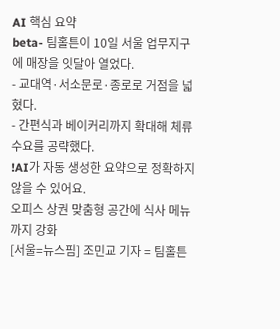AI 핵심 요약
beta- 팀홀튼이 10일 서울 업무지구에 매장을 잇달아 열었다.
- 교대역·서소문로·종로로 거점을 넓혔다.
- 간편식과 베이커리까지 확대해 체류 수요를 공략했다.
!AI가 자동 생성한 요약으로 정확하지 않을 수 있어요.
오피스 상권 맞춤형 공간에 식사 메뉴까지 강화
[서울=뉴스핌] 조민교 기자 = 팀홀튼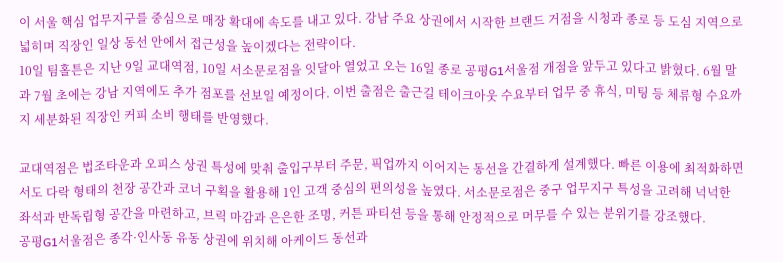이 서울 핵심 업무지구를 중심으로 매장 확대에 속도를 내고 있다. 강남 주요 상권에서 시작한 브랜드 거점을 시청과 종로 등 도심 지역으로 넓히며 직장인 일상 동선 안에서 접근성을 높이겠다는 전략이다.
10일 팀홀튼은 지난 9일 교대역점, 10일 서소문로점을 잇달아 열었고 오는 16일 종로 공평G1서울점 개점을 앞두고 있다고 밝혔다. 6월 말과 7월 초에는 강남 지역에도 추가 점포를 선보일 예정이다. 이번 출점은 출근길 테이크아웃 수요부터 업무 중 휴식, 미팅 등 체류형 수요까지 세분화된 직장인 커피 소비 행태를 반영했다.

교대역점은 법조타운과 오피스 상권 특성에 맞춰 출입구부터 주문, 픽업까지 이어지는 동선을 간결하게 설계했다. 빠른 이용에 최적화하면서도 다락 형태의 천장 공간과 코너 구획을 활용해 1인 고객 중심의 편의성을 높였다. 서소문로점은 중구 업무지구 특성을 고려해 넉넉한 좌석과 반독립형 공간을 마련하고, 브릭 마감과 은은한 조명, 커튼 파티션 등을 통해 안정적으로 머무를 수 있는 분위기를 강조했다.
공평G1서울점은 종각·인사동 유동 상권에 위치해 아케이드 동선과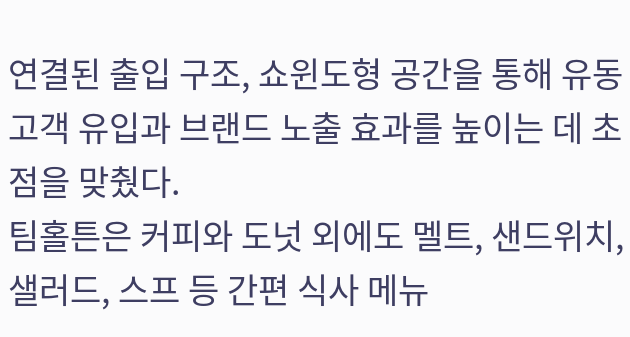연결된 출입 구조, 쇼윈도형 공간을 통해 유동 고객 유입과 브랜드 노출 효과를 높이는 데 초점을 맞췄다.
팀홀튼은 커피와 도넛 외에도 멜트, 샌드위치, 샐러드, 스프 등 간편 식사 메뉴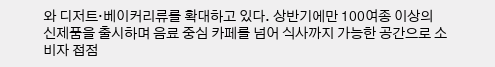와 디저트·베이커리류를 확대하고 있다. 상반기에만 100여종 이상의 신제품을 출시하며 음료 중심 카페를 넘어 식사까지 가능한 공간으로 소비자 접점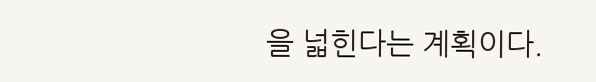을 넓힌다는 계획이다.